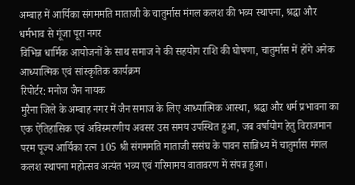अम्बाह में आर्यिका संगममति माताजी के चातुर्मास मंगल कलश की भव्य स्थापना, श्रद्धा और धर्मभाव से गूंजा पूरा नगर
विभिन्न धार्मिक आयोजनों के साथ समाज ने की सहयोग राशि की घोषणा, चातुर्मास में होंगे अनेक आध्यात्मिक एवं सांस्कृतिक कार्यक्रम
रिपोर्टर: मनोज जैन नायक
मुरैना जिले के अम्बाह नगर में जैन समाज के लिए आध्यात्मिक आस्था, श्रद्धा और धर्म प्रभावना का एक ऐतिहासिक एवं अविस्मरणीय अवसर उस समय उपस्थित हुआ, जब वर्षायोग हेतु विराजमान परम पूज्य आर्यिका रत्न 105 श्री संगममति माताजी ससंघ के पावन सान्निध्य में चातुर्मास मंगल कलश स्थापना महोत्सव अत्यंत भव्य एवं गरिमामय वातावरण में संपन्न हुआ।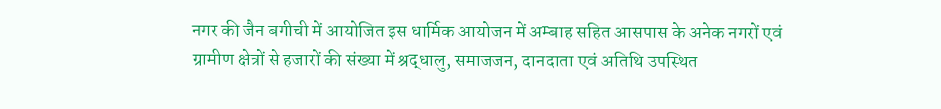नगर की जैन बगीची में आयोजित इस धार्मिक आयोजन में अम्बाह सहित आसपास के अनेक नगरों एवं ग्रामीण क्षेत्रों से हजारों की संख्या में श्रद्धालु, समाजजन, दानदाता एवं अतिथि उपस्थित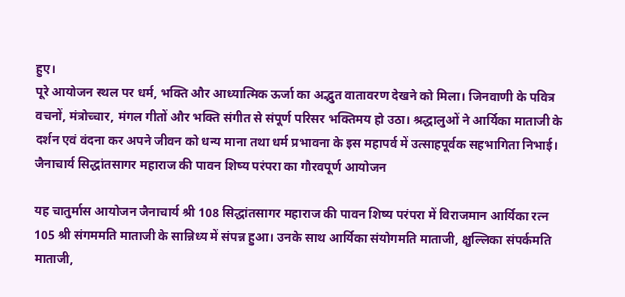हुए।
पूरे आयोजन स्थल पर धर्म, भक्ति और आध्यात्मिक ऊर्जा का अद्भुत वातावरण देखने को मिला। जिनवाणी के पवित्र वचनों, मंत्रोच्चार, मंगल गीतों और भक्ति संगीत से संपूर्ण परिसर भक्तिमय हो उठा। श्रद्धालुओं ने आर्यिका माताजी के दर्शन एवं वंदना कर अपने जीवन को धन्य माना तथा धर्म प्रभावना के इस महापर्व में उत्साहपूर्वक सहभागिता निभाई।
जैनाचार्य सिद्धांतसागर महाराज की पावन शिष्य परंपरा का गौरवपूर्ण आयोजन

यह चातुर्मास आयोजन जैनाचार्य श्री 108 सिद्धांतसागर महाराज की पावन शिष्य परंपरा में विराजमान आर्यिका रत्न 105 श्री संगममति माताजी के सान्निध्य में संपन्न हुआ। उनके साथ आर्यिका संयोगमति माताजी, क्षुल्लिका संपर्कमति माताजी,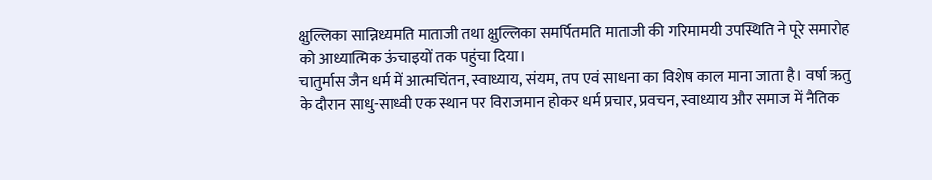क्षुल्लिका सान्निध्यमति माताजी तथा क्षुल्लिका समर्पितमति माताजी की गरिमामयी उपस्थिति ने पूरे समारोह को आध्यात्मिक ऊंचाइयों तक पहुंचा दिया।
चातुर्मास जैन धर्म में आत्मचिंतन, स्वाध्याय, संयम, तप एवं साधना का विशेष काल माना जाता है। वर्षा ऋतु के दौरान साधु-साध्वी एक स्थान पर विराजमान होकर धर्म प्रचार, प्रवचन, स्वाध्याय और समाज में नैतिक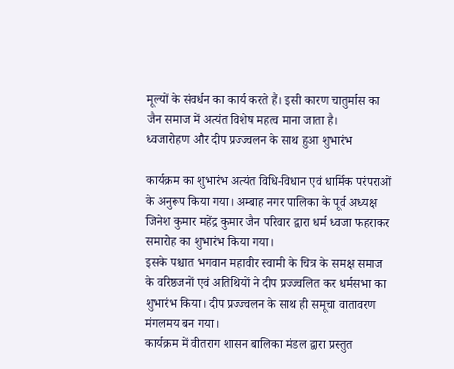मूल्यों के संवर्धन का कार्य करते हैं। इसी कारण चातुर्मास का जैन समाज में अत्यंत विशेष महत्व माना जाता है।
ध्वजारोहण और दीप प्रज्ज्वलन के साथ हुआ शुभारंभ

कार्यक्रम का शुभारंभ अत्यंत विधि-विधान एवं धार्मिक परंपराओं के अनुरूप किया गया। अम्बाह नगर पालिका के पूर्व अध्यक्ष जिनेश कुमार महेंद्र कुमार जैन परिवार द्वारा धर्म ध्वजा फहराकर समारोह का शुभारंभ किया गया।
इसके पश्चात भगवान महावीर स्वामी के चित्र के समक्ष समाज के वरिष्ठजनों एवं अतिथियों ने दीप प्रज्ज्वलित कर धर्मसभा का शुभारंभ किया। दीप प्रज्ज्वलन के साथ ही समूचा वातावरण मंगलमय बन गया।
कार्यक्रम में वीतराग शासन बालिका मंडल द्वारा प्रस्तुत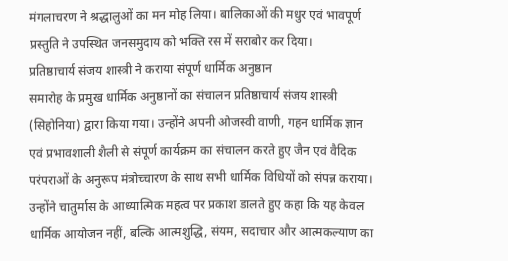मंगलाचरण ने श्रद्धालुओं का मन मोह लिया। बालिकाओं की मधुर एवं भावपूर्ण प्रस्तुति ने उपस्थित जनसमुदाय को भक्ति रस में सराबोर कर दिया।
प्रतिष्ठाचार्य संजय शास्त्री ने कराया संपूर्ण धार्मिक अनुष्ठान
समारोह के प्रमुख धार्मिक अनुष्ठानों का संचालन प्रतिष्ठाचार्य संजय शास्त्री (सिहोनिया) द्वारा किया गया। उन्होंने अपनी ओजस्वी वाणी, गहन धार्मिक ज्ञान एवं प्रभावशाली शैली से संपूर्ण कार्यक्रम का संचालन करते हुए जैन एवं वैदिक परंपराओं के अनुरूप मंत्रोच्चारण के साथ सभी धार्मिक विधियों को संपन्न कराया।
उन्होंने चातुर्मास के आध्यात्मिक महत्व पर प्रकाश डालते हुए कहा कि यह केवल धार्मिक आयोजन नहीं, बल्कि आत्मशुद्धि, संयम, सदाचार और आत्मकल्याण का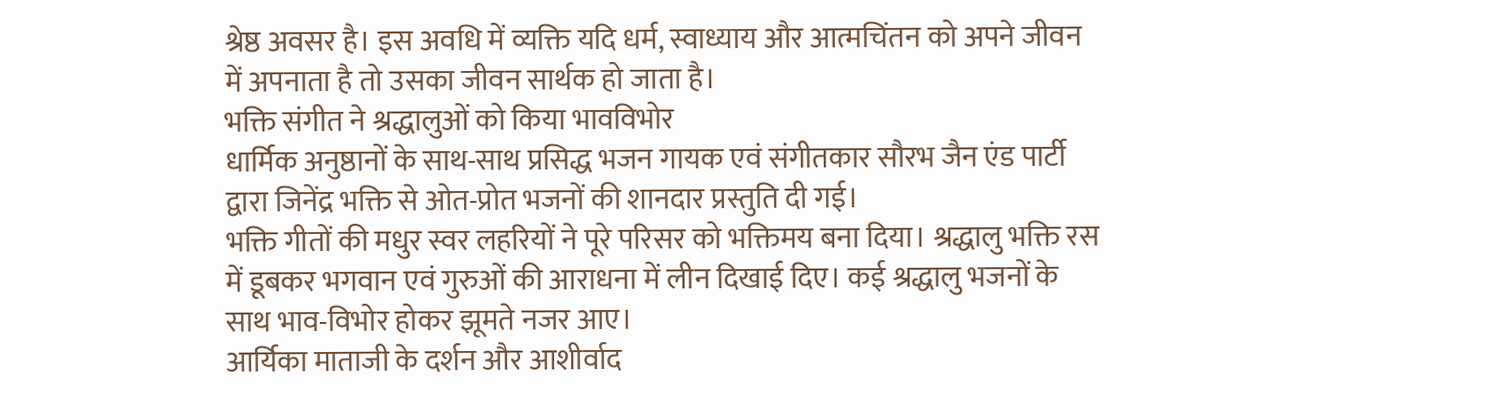श्रेष्ठ अवसर है। इस अवधि में व्यक्ति यदि धर्म, स्वाध्याय और आत्मचिंतन को अपने जीवन में अपनाता है तो उसका जीवन सार्थक हो जाता है।
भक्ति संगीत ने श्रद्धालुओं को किया भावविभोर
धार्मिक अनुष्ठानों के साथ-साथ प्रसिद्ध भजन गायक एवं संगीतकार सौरभ जैन एंड पार्टी द्वारा जिनेंद्र भक्ति से ओत-प्रोत भजनों की शानदार प्रस्तुति दी गई।
भक्ति गीतों की मधुर स्वर लहरियों ने पूरे परिसर को भक्तिमय बना दिया। श्रद्धालु भक्ति रस में डूबकर भगवान एवं गुरुओं की आराधना में लीन दिखाई दिए। कई श्रद्धालु भजनों के साथ भाव-विभोर होकर झूमते नजर आए।
आर्यिका माताजी के दर्शन और आशीर्वाद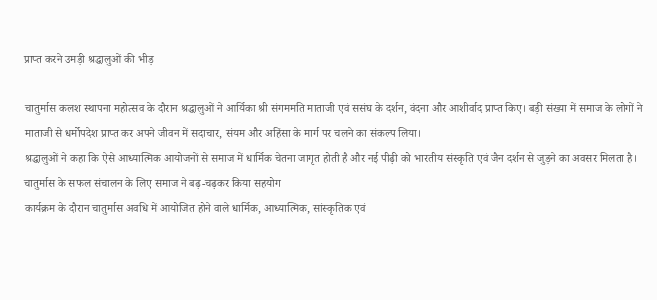प्राप्त करने उमड़ी श्रद्धालुओं की भीड़

चातुर्मास कलश स्थापना महोत्सव के दौरान श्रद्धालुओं ने आर्यिका श्री संगममति माताजी एवं ससंघ के दर्शन, वंदना और आशीर्वाद प्राप्त किए। बड़ी संख्या में समाज के लोगों ने माताजी से धर्मोपदेश प्राप्त कर अपने जीवन में सदाचार, संयम और अहिंसा के मार्ग पर चलने का संकल्प लिया।
श्रद्धालुओं ने कहा कि ऐसे आध्यात्मिक आयोजनों से समाज में धार्मिक चेतना जागृत होती है और नई पीढ़ी को भारतीय संस्कृति एवं जैन दर्शन से जुड़ने का अवसर मिलता है।
चातुर्मास के सफल संचालन के लिए समाज ने बढ़-चढ़कर किया सहयोग
कार्यक्रम के दौरान चातुर्मास अवधि में आयोजित होने वाले धार्मिक, आध्यात्मिक, सांस्कृतिक एवं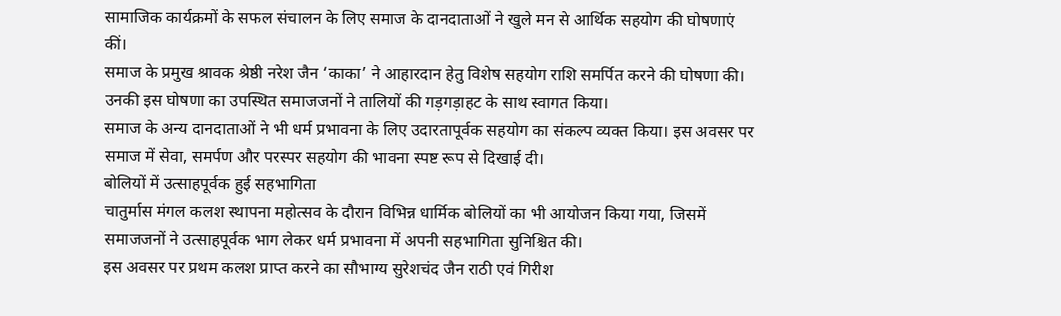सामाजिक कार्यक्रमों के सफल संचालन के लिए समाज के दानदाताओं ने खुले मन से आर्थिक सहयोग की घोषणाएं कीं।
समाज के प्रमुख श्रावक श्रेष्ठी नरेश जैन ‘काका’ ने आहारदान हेतु विशेष सहयोग राशि समर्पित करने की घोषणा की। उनकी इस घोषणा का उपस्थित समाजजनों ने तालियों की गड़गड़ाहट के साथ स्वागत किया।
समाज के अन्य दानदाताओं ने भी धर्म प्रभावना के लिए उदारतापूर्वक सहयोग का संकल्प व्यक्त किया। इस अवसर पर समाज में सेवा, समर्पण और परस्पर सहयोग की भावना स्पष्ट रूप से दिखाई दी।
बोलियों में उत्साहपूर्वक हुई सहभागिता
चातुर्मास मंगल कलश स्थापना महोत्सव के दौरान विभिन्न धार्मिक बोलियों का भी आयोजन किया गया, जिसमें समाजजनों ने उत्साहपूर्वक भाग लेकर धर्म प्रभावना में अपनी सहभागिता सुनिश्चित की।
इस अवसर पर प्रथम कलश प्राप्त करने का सौभाग्य सुरेशचंद जैन राठी एवं गिरीश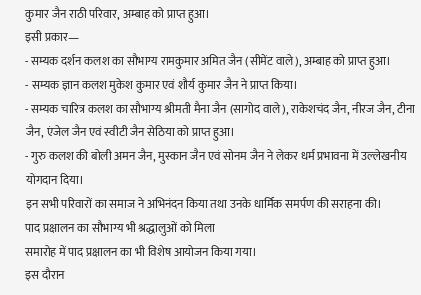कुमार जैन राठी परिवार, अम्बाह को प्राप्त हुआ।
इसी प्रकार—
- सम्यक दर्शन कलश का सौभाग्य रामकुमार अमित जैन (सीमेंट वाले), अम्बाह को प्राप्त हुआ।
- सम्यक ज्ञान कलश मुकेश कुमार एवं शौर्य कुमार जैन ने प्राप्त किया।
- सम्यक चारित्र कलश का सौभाग्य श्रीमती मैना जैन (सागोद वाले), राकेशचंद जैन, नीरज जैन, टीना जैन, एंजेल जैन एवं स्वीटी जैन सेठिया को प्राप्त हुआ।
- गुरु कलश की बोली अमन जैन, मुस्कान जैन एवं सोनम जैन ने लेकर धर्म प्रभावना में उल्लेखनीय योगदान दिया।
इन सभी परिवारों का समाज ने अभिनंदन किया तथा उनके धार्मिक समर्पण की सराहना की।
पाद प्रक्षालन का सौभाग्य भी श्रद्धालुओं को मिला
समारोह में पाद प्रक्षालन का भी विशेष आयोजन किया गया।
इस दौरान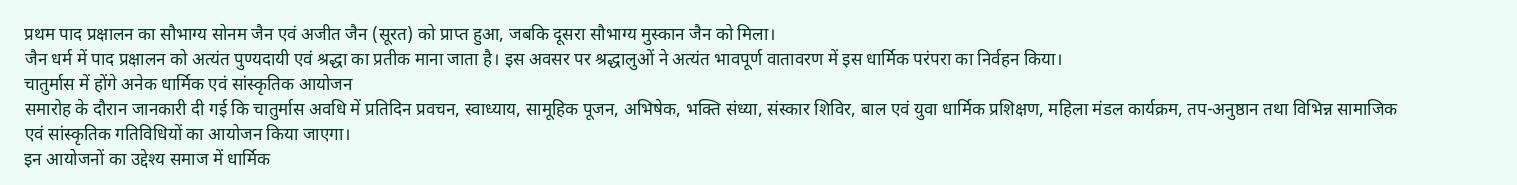प्रथम पाद प्रक्षालन का सौभाग्य सोनम जैन एवं अजीत जैन (सूरत) को प्राप्त हुआ, जबकि दूसरा सौभाग्य मुस्कान जैन को मिला।
जैन धर्म में पाद प्रक्षालन को अत्यंत पुण्यदायी एवं श्रद्धा का प्रतीक माना जाता है। इस अवसर पर श्रद्धालुओं ने अत्यंत भावपूर्ण वातावरण में इस धार्मिक परंपरा का निर्वहन किया।
चातुर्मास में होंगे अनेक धार्मिक एवं सांस्कृतिक आयोजन
समारोह के दौरान जानकारी दी गई कि चातुर्मास अवधि में प्रतिदिन प्रवचन, स्वाध्याय, सामूहिक पूजन, अभिषेक, भक्ति संध्या, संस्कार शिविर, बाल एवं युवा धार्मिक प्रशिक्षण, महिला मंडल कार्यक्रम, तप-अनुष्ठान तथा विभिन्न सामाजिक एवं सांस्कृतिक गतिविधियों का आयोजन किया जाएगा।
इन आयोजनों का उद्देश्य समाज में धार्मिक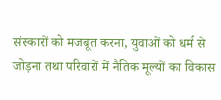संस्कारों को मजबूत करना, युवाओं को धर्म से जोड़ना तथा परिवारों में नैतिक मूल्यों का विकास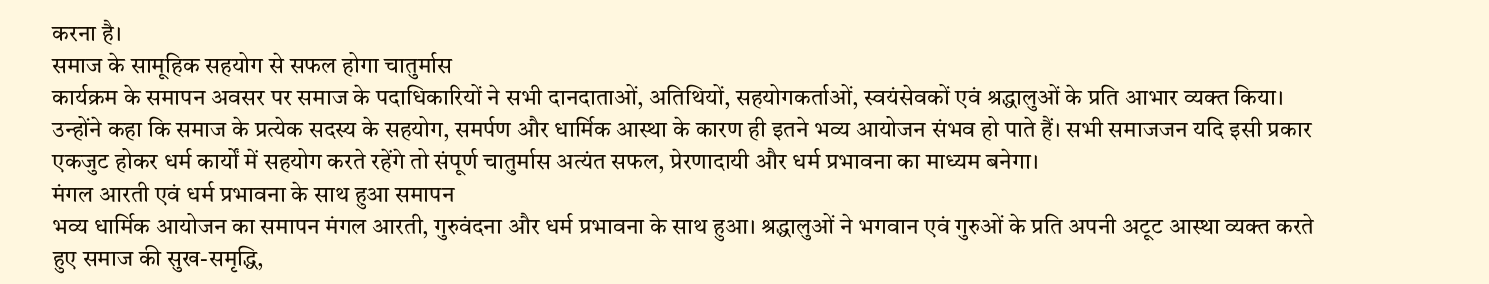करना है।
समाज के सामूहिक सहयोग से सफल होगा चातुर्मास
कार्यक्रम के समापन अवसर पर समाज के पदाधिकारियों ने सभी दानदाताओं, अतिथियों, सहयोगकर्ताओं, स्वयंसेवकों एवं श्रद्धालुओं के प्रति आभार व्यक्त किया।
उन्होंने कहा कि समाज के प्रत्येक सदस्य के सहयोग, समर्पण और धार्मिक आस्था के कारण ही इतने भव्य आयोजन संभव हो पाते हैं। सभी समाजजन यदि इसी प्रकार एकजुट होकर धर्म कार्यों में सहयोग करते रहेंगे तो संपूर्ण चातुर्मास अत्यंत सफल, प्रेरणादायी और धर्म प्रभावना का माध्यम बनेगा।
मंगल आरती एवं धर्म प्रभावना के साथ हुआ समापन
भव्य धार्मिक आयोजन का समापन मंगल आरती, गुरुवंदना और धर्म प्रभावना के साथ हुआ। श्रद्धालुओं ने भगवान एवं गुरुओं के प्रति अपनी अटूट आस्था व्यक्त करते हुए समाज की सुख-समृद्धि,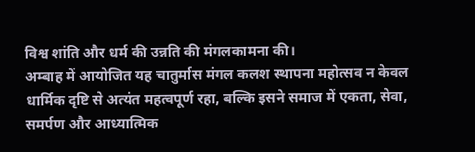विश्व शांति और धर्म की उन्नति की मंगलकामना की।
अम्बाह में आयोजित यह चातुर्मास मंगल कलश स्थापना महोत्सव न केवल धार्मिक दृष्टि से अत्यंत महत्वपूर्ण रहा, बल्कि इसने समाज में एकता, सेवा, समर्पण और आध्यात्मिक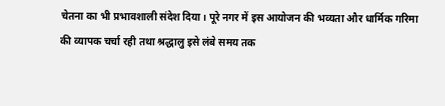चेतना का भी प्रभावशाली संदेश दिया। पूरे नगर में इस आयोजन की भव्यता और धार्मिक गरिमा की व्यापक चर्चा रही तथा श्रद्धालु इसे लंबे समय तक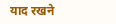याद रखने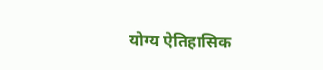योग्य ऐतिहासिक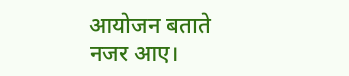आयोजन बताते नजर आए।